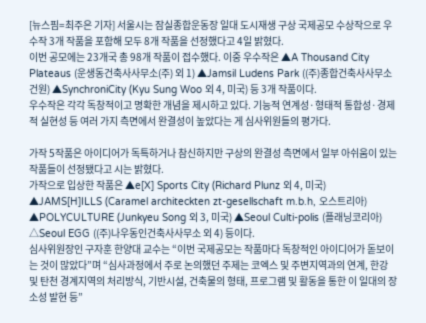[뉴스핌=최주은 기자] 서울시는 잠실종합운동장 일대 도시재생 구상 국제공모 수상작으로 우수작 3개 작품을 포함해 모두 8개 작품을 선정했다고 4일 밝혔다.
이번 공모에는 23개국 총 98개 작품이 접수했다. 이중 우수작은 ▲A Thousand City Plateaus (운생동건축사사무소(주) 외 1) ▲Jamsil Ludens Park ((주)종합건축사사무소 건원) ▲SynchroniCity (Kyu Sung Woo 외 4, 미국) 등 3개 작품이다.
우수작은 각각 독창적이고 명확한 개념을 제시하고 있다. 기능적 연계성·형태적 통합성·경제적 실현성 등 여러 가지 측면에서 완결성이 높았다는 게 심사위원들의 평가다.

가작 5작품은 아이디어가 독특하거나 참신하지만 구상의 완결성 측면에서 일부 아쉬움이 있는 작품들이 선정됐다고 시는 밝혔다.
가작으로 입상한 작품은 ▲e[X] Sports City (Richard Plunz 외 4, 미국) ▲JAMS[H]ILLS (Caramel architeckten zt-gesellschaft m.b.h, 오스트리아) ▲POLYCULTURE (Junkyeu Song 외 3, 미국) ▲Seoul Culti-polis (플래닝코리아) △Seoul EGG ((주)나우동인건축사사무소 외 4) 등이다.
심사위원장인 구자훈 한양대 교수는 “이번 국제공모는 작품마다 독창적인 아이디어가 돋보이는 것이 많았다”며 “심사과정에서 주로 논의했던 주제는 코엑스 및 주변지역과의 연계, 한강 및 탄천 경계지역의 처리방식, 기반시설, 건축물의 형태, 프로그램 및 활동을 통한 이 일대의 장소성 발현 등”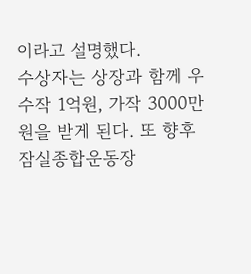이라고 설명했다.
수상자는 상장과 함께 우수작 1억원, 가작 3000만원을 받게 된다. 또 향후 잠실종합운동장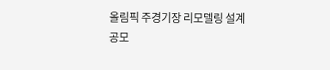올림픽 주경기장 리모델링 설계공모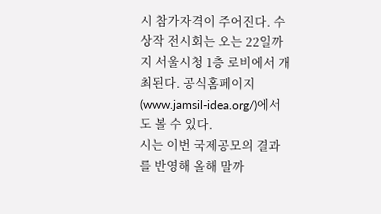시 참가자격이 주어진다. 수상작 전시회는 오는 22일까지 서울시청 1층 로비에서 개최된다. 공식홈페이지(www.jamsil-idea.org/)에서도 볼 수 있다.
시는 이번 국제공모의 결과를 반영해 올해 말까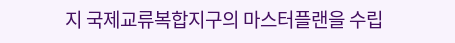지 국제교류복합지구의 마스터플랜을 수립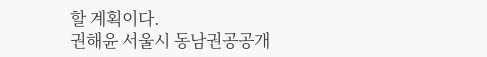할 계획이다.
권해윤 서울시 동남권공공개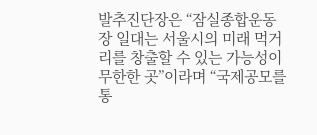발추진단장은 “잠실종합운동장 일대는 서울시의 미래 먹거리를 창출할 수 있는 가능성이 무한한 곳”이라며 “국제공모를 통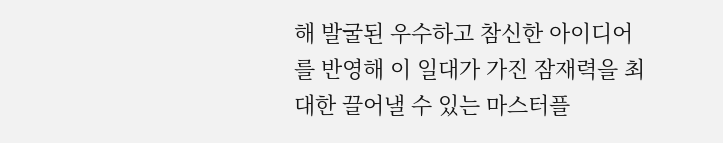해 발굴된 우수하고 참신한 아이디어를 반영해 이 일대가 가진 잠재력을 최대한 끌어낼 수 있는 마스터플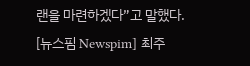랜을 마련하겠다”고 말했다.
[뉴스핌 Newspim] 최주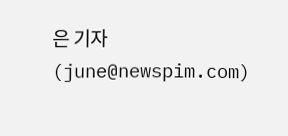은 기자 (june@newspim.com)